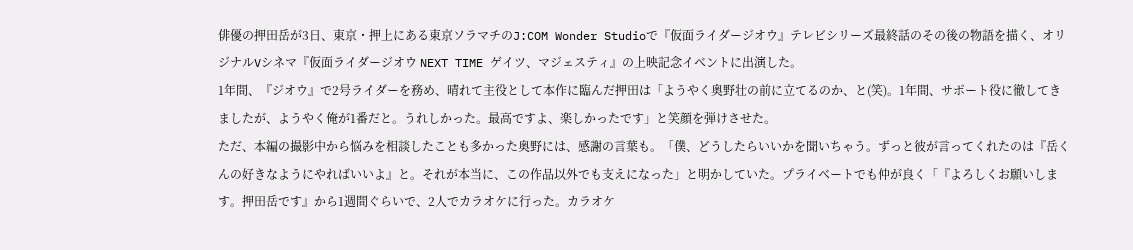俳優の押田岳が3日、東京・押上にある東京ソラマチのJ:COM Wonder Studioで『仮面ライダージオウ』テレビシリーズ最終話のその後の物語を描く、オリジナルVシネマ『仮面ライダージオウ NEXT TIME ゲイツ、マジェスティ』の上映記念イベントに出演した。
1年間、『ジオウ』で2号ライダーを務め、晴れて主役として本作に臨んだ押田は「ようやく奥野壮の前に立てるのか、と(笑)。1年間、サポート役に徹してきましたが、ようやく俺が1番だと。うれしかった。最高ですよ、楽しかったです」と笑顔を弾けさせた。
ただ、本編の撮影中から悩みを相談したことも多かった奥野には、感謝の言葉も。「僕、どうしたらいいかを聞いちゃう。ずっと彼が言ってくれたのは『岳くんの好きなようにやればいいよ』と。それが本当に、この作品以外でも支えになった」と明かしていた。プライベートでも仲が良く「『よろしくお願いします。押田岳です』から1週間ぐらいで、2人でカラオケに行った。カラオケ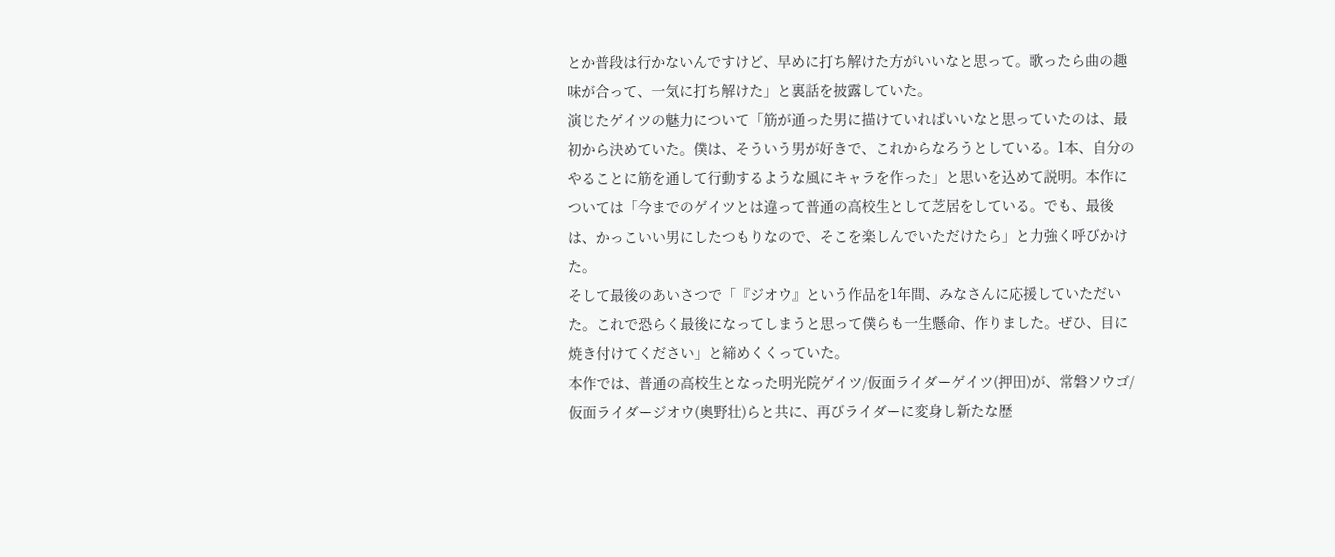とか普段は行かないんですけど、早めに打ち解けた方がいいなと思って。歌ったら曲の趣味が合って、一気に打ち解けた」と裏話を披露していた。
演じたゲイツの魅力について「筋が通った男に描けていればいいなと思っていたのは、最初から決めていた。僕は、そういう男が好きで、これからなろうとしている。1本、自分のやることに筋を通して行動するような風にキャラを作った」と思いを込めて説明。本作については「今までのゲイツとは違って普通の高校生として芝居をしている。でも、最後は、かっこいい男にしたつもりなので、そこを楽しんでいただけたら」と力強く呼びかけた。
そして最後のあいさつで「『ジオウ』という作品を1年間、みなさんに応援していただいた。これで恐らく最後になってしまうと思って僕らも一生懸命、作りました。ぜひ、目に焼き付けてください」と締めくくっていた。
本作では、普通の高校生となった明光院ゲイツ/仮面ライダーゲイツ(押田)が、常磐ソウゴ/仮面ライダージオウ(奥野壮)らと共に、再びライダーに変身し新たな歴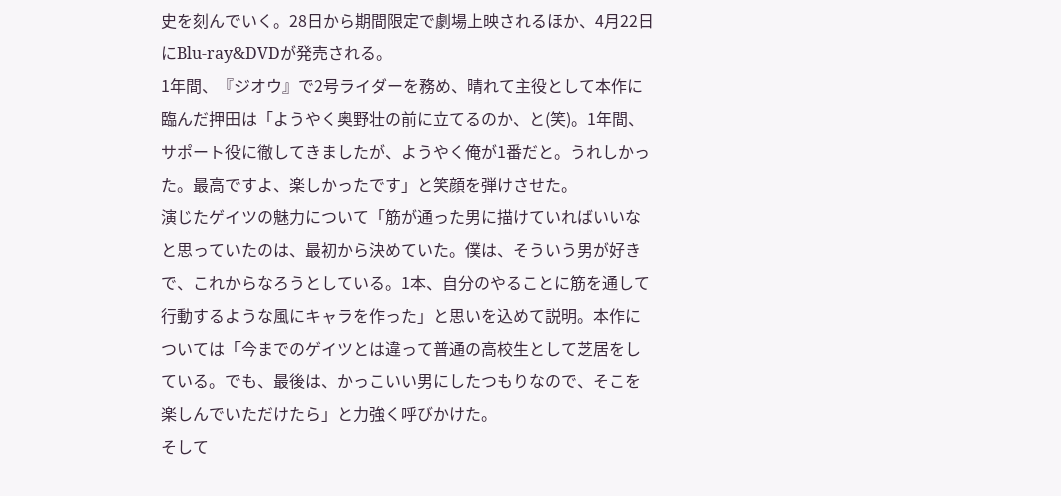史を刻んでいく。28日から期間限定で劇場上映されるほか、4月22日にBlu-ray&DVDが発売される。
1年間、『ジオウ』で2号ライダーを務め、晴れて主役として本作に臨んだ押田は「ようやく奥野壮の前に立てるのか、と(笑)。1年間、サポート役に徹してきましたが、ようやく俺が1番だと。うれしかった。最高ですよ、楽しかったです」と笑顔を弾けさせた。
演じたゲイツの魅力について「筋が通った男に描けていればいいなと思っていたのは、最初から決めていた。僕は、そういう男が好きで、これからなろうとしている。1本、自分のやることに筋を通して行動するような風にキャラを作った」と思いを込めて説明。本作については「今までのゲイツとは違って普通の高校生として芝居をしている。でも、最後は、かっこいい男にしたつもりなので、そこを楽しんでいただけたら」と力強く呼びかけた。
そして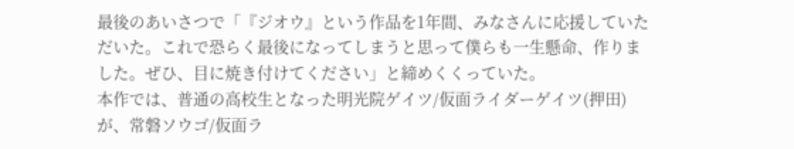最後のあいさつで「『ジオウ』という作品を1年間、みなさんに応援していただいた。これで恐らく最後になってしまうと思って僕らも一生懸命、作りました。ぜひ、目に焼き付けてください」と締めくくっていた。
本作では、普通の高校生となった明光院ゲイツ/仮面ライダーゲイツ(押田)が、常磐ソウゴ/仮面ラ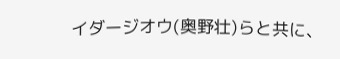イダージオウ(奥野壮)らと共に、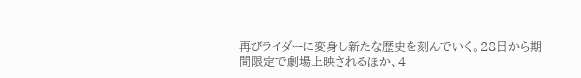再びライダーに変身し新たな歴史を刻んでいく。28日から期間限定で劇場上映されるほか、4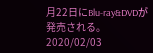月22日にBlu-ray&DVDが発売される。
2020/02/03